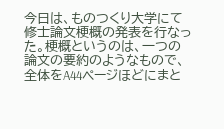今日は、ものつくり大学にて修士論文梗概の発表を行なった。梗概というのは、一つの論文の要約のようなもので、全体をA44ページほどにまと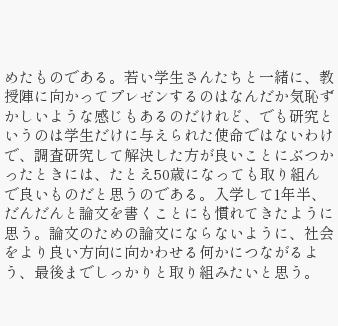めたものである。若い学生さんたちと一緒に、教授陣に向かってプレゼンするのはなんだか気恥ずかしいような感じもあるのだけれど、でも研究というのは学生だけに与えられた使命ではないわけで、調査研究して解決した方が良いことにぶつかったときには、たとえ50歳になっても取り組んで良いものだと思うのである。入学して1年半、だんだんと論文を書くことにも慣れてきたように思う。論文のための論文にならないように、社会をより良い方向に向かわせる何かにつながるよう、最後までしっかりと取り組みたいと思う。